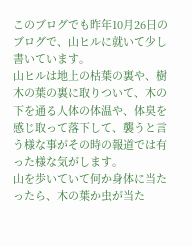このブログでも昨年10月26日のブログで、山ヒルに就いて少し書いています。
山ヒルは地上の枯葉の裏や、樹木の葉の裏に取りついて、木の下を通る人体の体温や、体臭を感じ取って落下して、襲うと言う様な事がその時の報道では有った様な気がします。
山を歩いていて何か身体に当たったら、木の葉か虫が当た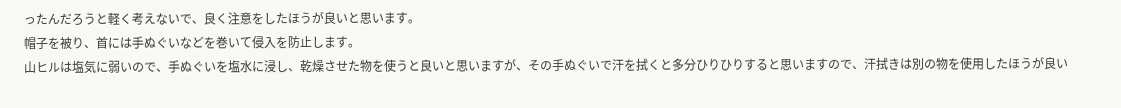ったんだろうと軽く考えないで、良く注意をしたほうが良いと思います。
帽子を被り、首には手ぬぐいなどを巻いて侵入を防止します。
山ヒルは塩気に弱いので、手ぬぐいを塩水に浸し、乾燥させた物を使うと良いと思いますが、その手ぬぐいで汗を拭くと多分ひりひりすると思いますので、汗拭きは別の物を使用したほうが良い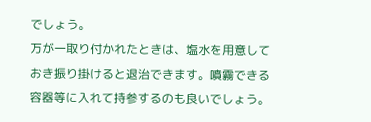でしょう。
万が一取り付かれたときは、塩水を用意しておき振り掛けると退治できます。噴霧できる容器等に入れて持参するのも良いでしょう。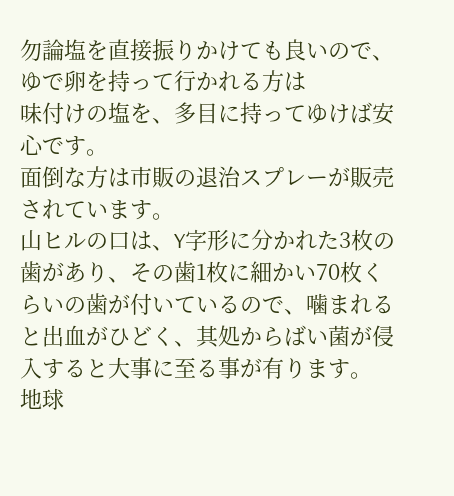勿論塩を直接振りかけても良いので、ゆで卵を持って行かれる方は
味付けの塩を、多目に持ってゆけば安心です。
面倒な方は市販の退治スプレーが販売されています。
山ヒルの口は、Y字形に分かれた3枚の歯があり、その歯1枚に細かい70枚くらいの歯が付いているので、噛まれると出血がひどく、其処からばい菌が侵入すると大事に至る事が有ります。
地球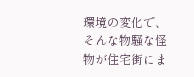環境の変化で、そんな物騒な怪物が住宅街にま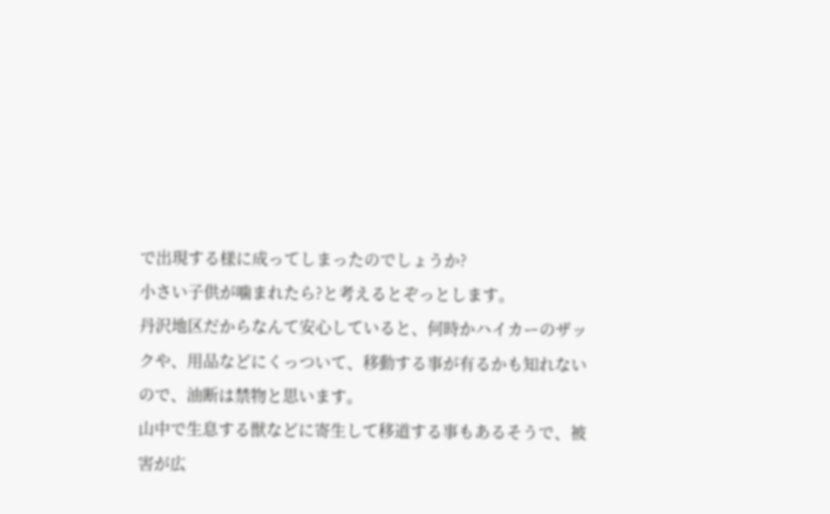で出現する様に成ってしまったのでしょうか?
小さい子供が噛まれたら?と考えるとぞっとします。
丹沢地区だからなんて安心していると、何時かハイカーのザックや、用品などにくっついて、移動する事が有るかも知れないので、油断は禁物と思います。
山中で生息する獣などに寄生して移道する事もあるそうで、被害が広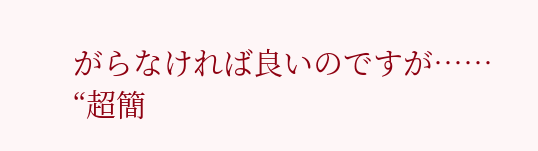がらなければ良いのですが……
“超簡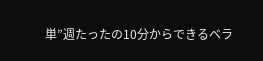単”週たったの10分からできるベラ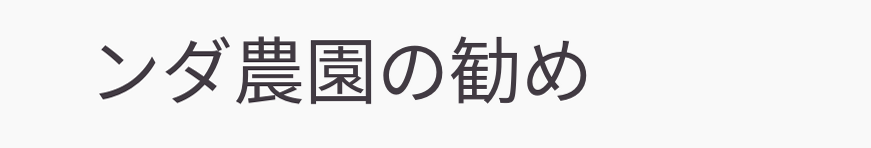ンダ農園の勧め